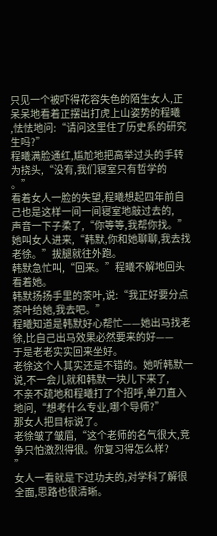只见一个被吓得花容失色的陌生女人,正呆呆地看着正摆出打虎上山姿势的程曦
,怯怯地问:“请问这里住了历史系的研究生吗?”
程曦满脸通红,尴尬地把高举过头的手转为挠头,“没有,我们寝室只有哲学的
。”
看着女人一脸的失望,程曦想起四年前自己也是这样一间一间寝室地敲过去的,
声音一下子柔了,“你等等,我帮你找。”
她叫女人进来,“韩默,你和她聊聊,我去找老徐。”拔腿就往外跑。
韩默急忙叫,“回来。”程曦不解地回头看着她。
韩默扬扬手里的茶叶,说:“我正好要分点茶叶给她,我去吧。”
程曦知道是韩默好心帮忙——她出马找老徐,比自己出马效果必然要来的好——
于是老老实实回来坐好。
老徐这个人其实还是不错的。她听韩默一说,不一会儿就和韩默一块儿下来了,
不亲不疏地和程曦打了个招呼,单刀直入地问,“想考什么专业,哪个导师?”
那女人把目标说了。
老徐皱了皱眉,“这个老师的名气很大,竞争只怕激烈得很。你复习得怎么样?
”
女人一看就是下过功夫的,对学科了解很全面,思路也很清晰。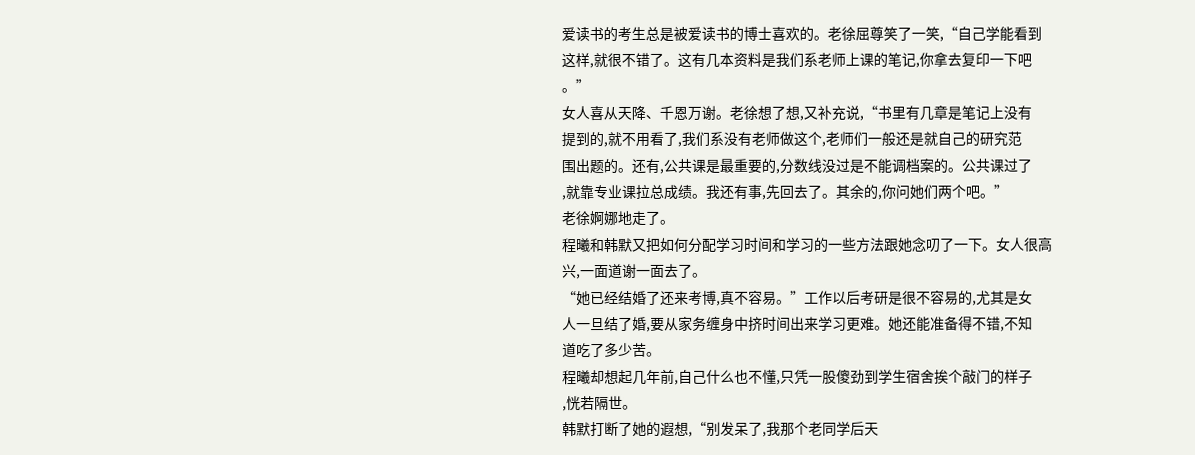爱读书的考生总是被爱读书的博士喜欢的。老徐屈尊笑了一笑,“自己学能看到
这样,就很不错了。这有几本资料是我们系老师上课的笔记,你拿去复印一下吧
。”
女人喜从天降、千恩万谢。老徐想了想,又补充说,“书里有几章是笔记上没有
提到的,就不用看了,我们系没有老师做这个,老师们一般还是就自己的研究范
围出题的。还有,公共课是最重要的,分数线没过是不能调档案的。公共课过了
,就靠专业课拉总成绩。我还有事,先回去了。其余的,你问她们两个吧。”
老徐婀娜地走了。
程曦和韩默又把如何分配学习时间和学习的一些方法跟她念叨了一下。女人很高
兴,一面道谢一面去了。
“她已经结婚了还来考博,真不容易。”工作以后考研是很不容易的,尤其是女
人一旦结了婚,要从家务缠身中挤时间出来学习更难。她还能准备得不错,不知
道吃了多少苦。
程曦却想起几年前,自己什么也不懂,只凭一股傻劲到学生宿舍挨个敲门的样子
,恍若隔世。
韩默打断了她的遐想,“别发呆了,我那个老同学后天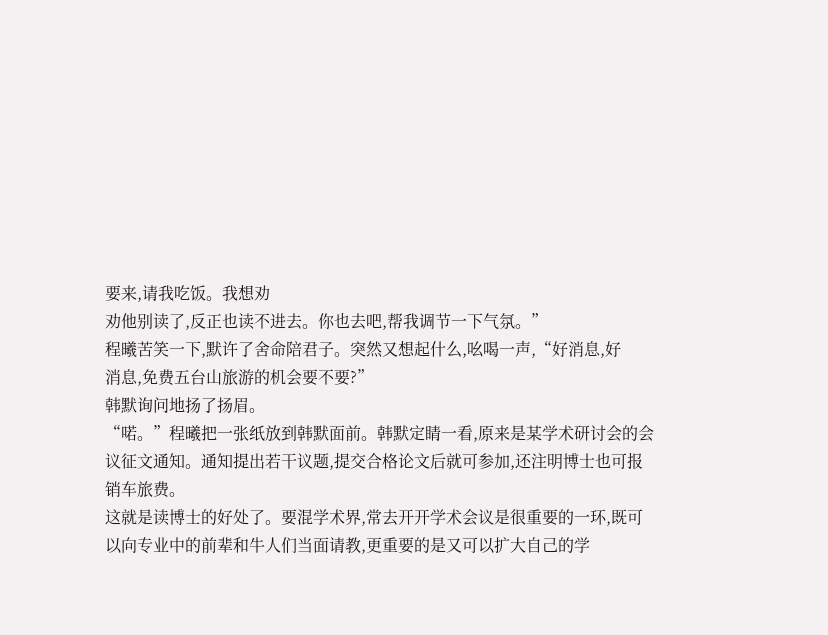要来,请我吃饭。我想劝
劝他别读了,反正也读不进去。你也去吧,帮我调节一下气氛。”
程曦苦笑一下,默许了舍命陪君子。突然又想起什么,吆喝一声,“好消息,好
消息,免费五台山旅游的机会要不要?”
韩默询问地扬了扬眉。
“喏。”程曦把一张纸放到韩默面前。韩默定睛一看,原来是某学术研讨会的会
议征文通知。通知提出若干议题,提交合格论文后就可参加,还注明博士也可报
销车旅费。
这就是读博士的好处了。要混学术界,常去开开学术会议是很重要的一环,既可
以向专业中的前辈和牛人们当面请教,更重要的是又可以扩大自己的学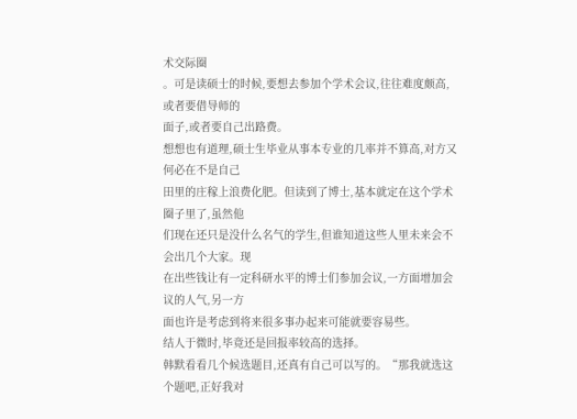术交际圈
。可是读硕士的时候,要想去参加个学术会议,往往难度颇高,或者要借导师的
面子,或者要自己出路费。
想想也有道理,硕士生毕业从事本专业的几率并不算高,对方又何必在不是自己
田里的庄稼上浪费化肥。但读到了博士,基本就定在这个学术圈子里了,虽然他
们现在还只是没什么名气的学生,但谁知道这些人里未来会不会出几个大家。现
在出些钱让有一定科研水平的博士们参加会议,一方面增加会议的人气,另一方
面也许是考虑到将来很多事办起来可能就要容易些。
结人于微时,毕竟还是回报率较高的选择。
韩默看看几个候选题目,还真有自己可以写的。“那我就选这个题吧,正好我对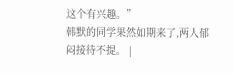这个有兴趣。”
韩默的同学果然如期来了,两人郁闷接待不提。 |